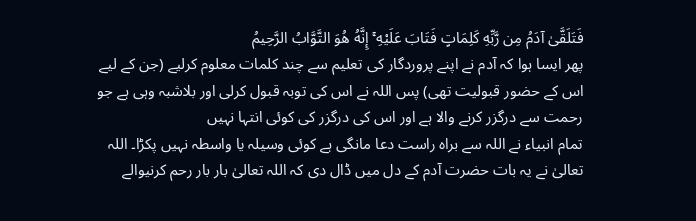فَتَلَقَّىٰ آدَمُ مِن رَّبِّهِ كَلِمَاتٍ فَتَابَ عَلَيْهِ ۚ إِنَّهُ هُوَ التَّوَّابُ الرَّحِيمُ
پھر ایسا ہوا کہ آدم نے اپنے پروردگار کی تعلیم سے چند کلمات معلوم کرلیے (جن کے لیے اس کے حضور قبولیت تھی) پس اللہ نے اس کی توبہ قبول کرلی اور بلاشبہ وہی ہے جو رحمت سے درگزر کرنے والا ہے اور اس کی درگزر کی کوئی انتہا نہیں
تمام انبیاء نے اللہ سے براہ راست دعا مانگی ہے کوئی وسیلہ یا واسطہ نہیں پکڑا۔ اللہ تعالیٰ نے یہ بات حضرت آدم کے دل میں ڈال دی کہ اللہ تعالیٰ بار بار رحم کرنیوالے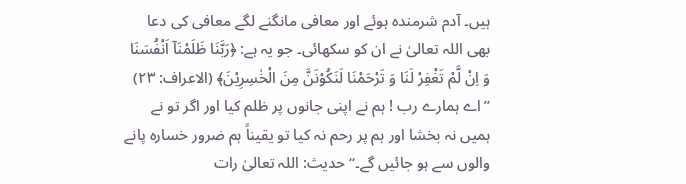ہیں۔ آدم شرمندہ ہوئے اور معافی مانگنے لگے معافی کی دعا بھی اللہ تعالیٰ نے ان کو سکھائی۔ جو یہ ہے: ﴿رَبَّنَا ظَلَمْنَاۤ اَنْفُسَنَا وَ اِنْ لَّمْ تَغْفِرْ لَنَا وَ تَرْحَمْنَا لَنَكُوْنَنَّ مِنَ الْخٰسِرِيْنَ﴾ (الاعراف: ۲۳) ’’اے ہمارے رب ! ہم نے اپنی جانوں پر ظلم کیا اور اگر تو نے ہمیں نہ بخشا اور ہم پر رحم نہ کیا تو یقیناً ہم ضرور خسارہ پانے والوں سے ہو جائیں گے۔‘‘ حدیث: اللہ تعالیٰ رات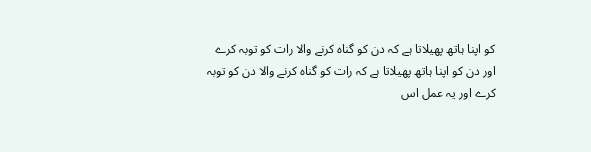کو اپنا ہاتھ پھیلاتا ہے کہ دن کو گناہ کرنے والا رات کو توبہ کرے اور دن کو اپنا ہاتھ پھیلاتا ہے کہ رات کو گناہ کرنے والا دن کو توبہ کرے اور یہ عمل اس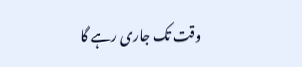وقت تک جاری رہے گا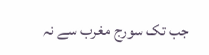جب تک سورج مغرب سے نہ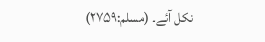نکل آئے۔ (مسلم:۲۷۵۹)